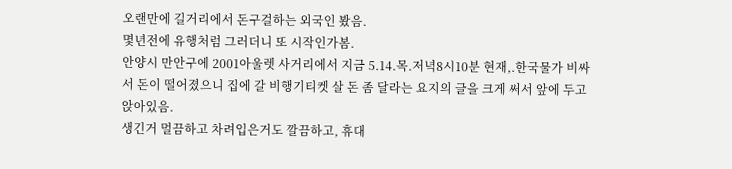오랜만에 길거리에서 돈구걸하는 외국인 봤음.
몇년전에 유행처럼 그러더니 또 시작인가봄.
안양시 만안구에 2001아울렛 사거리에서 지금 5.14.목.저녁8시10분 현재,.한국물가 비싸서 돈이 떨어졌으니 집에 갈 비행기티켓 살 돈 좀 달라는 요지의 글을 크게 써서 앞에 두고 앉아있음.
생긴거 멀끔하고 차려입은거도 깔끔하고, 휴대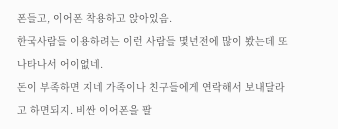폰들고, 이어폰 착용하고 앉아있음.
한국사람들 이용하려는 이런 사람들 몇년전에 많이 봤는데 또 나타나서 어이없네.
돈이 부족하면 지네 가족이나 친구들에게 연락해서 보내달라고 하면되지. 비싼 이어폰을 팔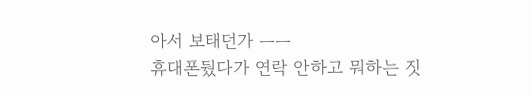아서 보태던가 ㅡㅡ
휴대폰뒀다가 연락 안하고 뭐하는 짓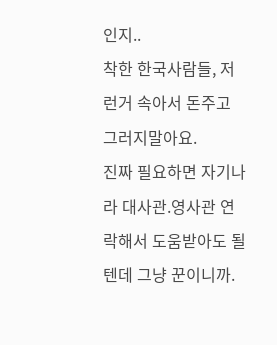인지..
착한 한국사람들, 저런거 속아서 돈주고 그러지말아요.
진짜 필요하면 자기나라 대사관.영사관 연락해서 도움받아도 될텐데 그냥 꾼이니까.